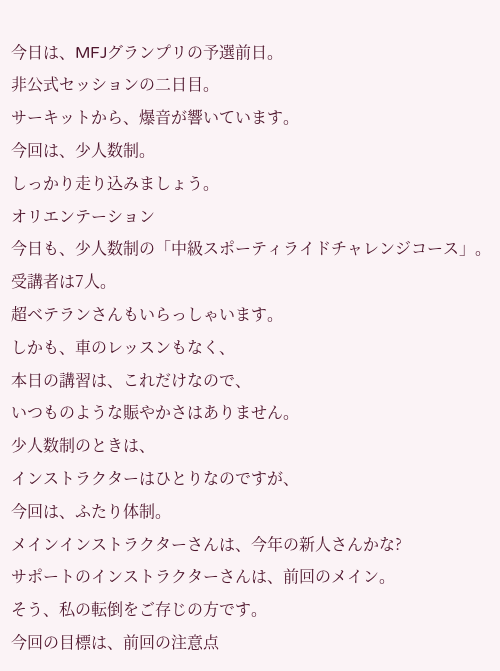今日は、MFJグランプリの予選前日。
非公式セッションの二日目。
サーキットから、爆音が響いています。
今回は、少人数制。
しっかり走り込みましょう。
オリエンテーション
今日も、少人数制の「中級スポーティライドチャレンジコース」。
受講者は7人。
超ベテランさんもいらっしゃいます。
しかも、車のレッスンもなく、
本日の講習は、これだけなので、
いつものような賑やかさはありません。
少人数制のときは、
インストラクターはひとりなのですが、
今回は、ふたり体制。
メインインストラクターさんは、今年の新人さんかな?
サポートのインストラクターさんは、前回のメイン。
そう、私の転倒をご存じの方です。
今回の目標は、前回の注意点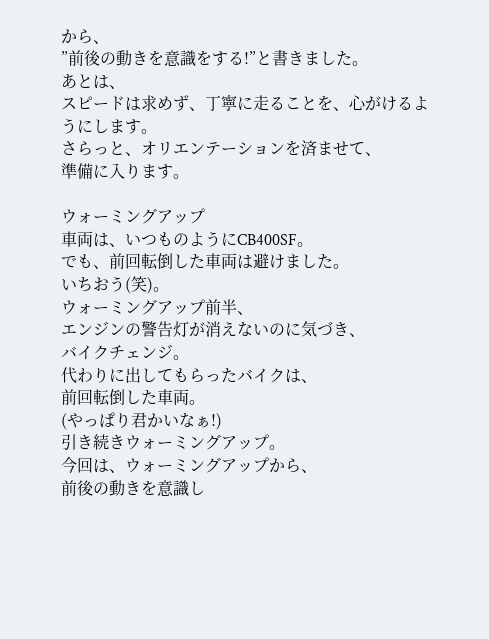から、
”前後の動きを意識をする!”と書きました。
あとは、
スピードは求めず、丁寧に走ることを、心がけるようにします。
さらっと、オリエンテーションを済ませて、
準備に入ります。

ウォーミングアップ
車両は、いつものようにCB400SF。
でも、前回転倒した車両は避けました。
いちおう(笑)。
ウォーミングアップ前半、
エンジンの警告灯が消えないのに気づき、
バイクチェンジ。
代わりに出してもらったバイクは、
前回転倒した車両。
(やっぱり君かいなぁ!)
引き続きウォーミングアップ。
今回は、ウォーミングアップから、
前後の動きを意識し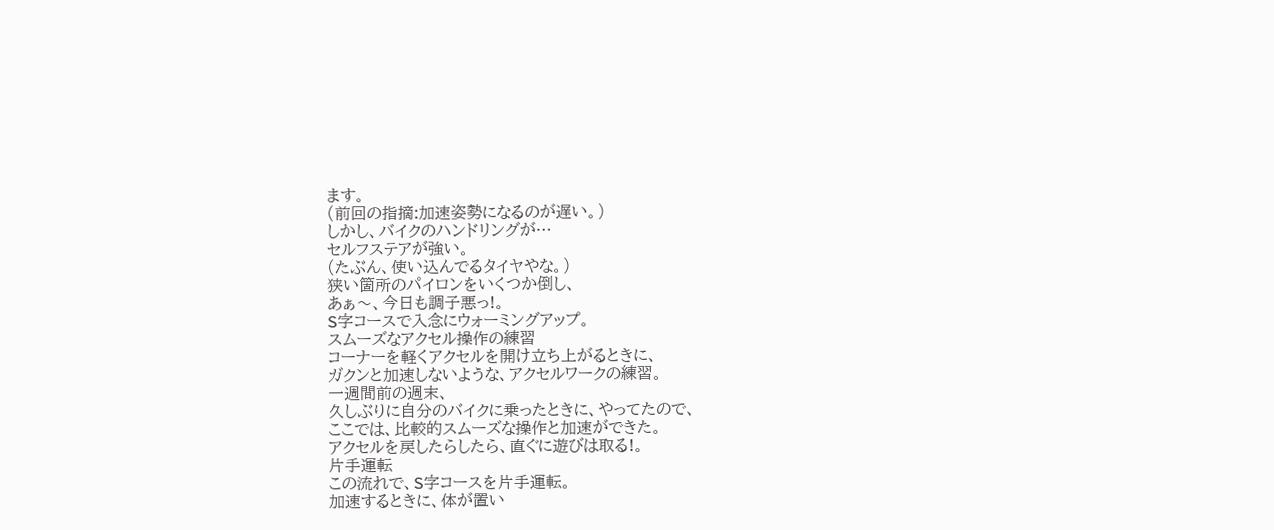ます。
(前回の指摘:加速姿勢になるのが遅い。)
しかし、バイクのハンドリングが…
セルフステアが強い。
(たぶん、使い込んでるタイヤやな。)
狭い箇所のパイロンをいくつか倒し、
あぁ〜、今日も調子悪っ!。
S字コースで入念にウォーミングアップ。
スムーズなアクセル操作の練習
コーナーを軽くアクセルを開け立ち上がるときに、
ガクンと加速しないような、アクセルワークの練習。
一週間前の週末、
久しぶりに自分のバイクに乗ったときに、やってたので、
ここでは、比較的スムーズな操作と加速ができた。
アクセルを戻したらしたら、直ぐに遊びは取る!。
片手運転
この流れで、S字コースを片手運転。
加速するときに、体が置い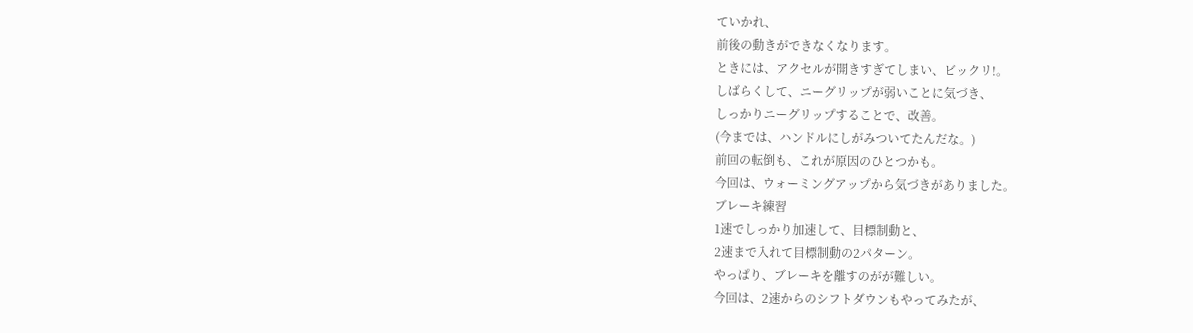ていかれ、
前後の動きができなくなります。
ときには、アクセルが開きすぎてしまい、ビックリ!。
しばらくして、ニーグリップが弱いことに気づき、
しっかりニーグリップすることで、改善。
(今までは、ハンドルにしがみついてたんだな。)
前回の転倒も、これが原因のひとつかも。
今回は、ウォーミングアップから気づきがありました。
ブレーキ練習
1速でしっかり加速して、目標制動と、
2速まで入れて目標制動の2パターン。
やっぱり、ブレーキを離すのがが難しい。
今回は、2速からのシフトダウンもやってみたが、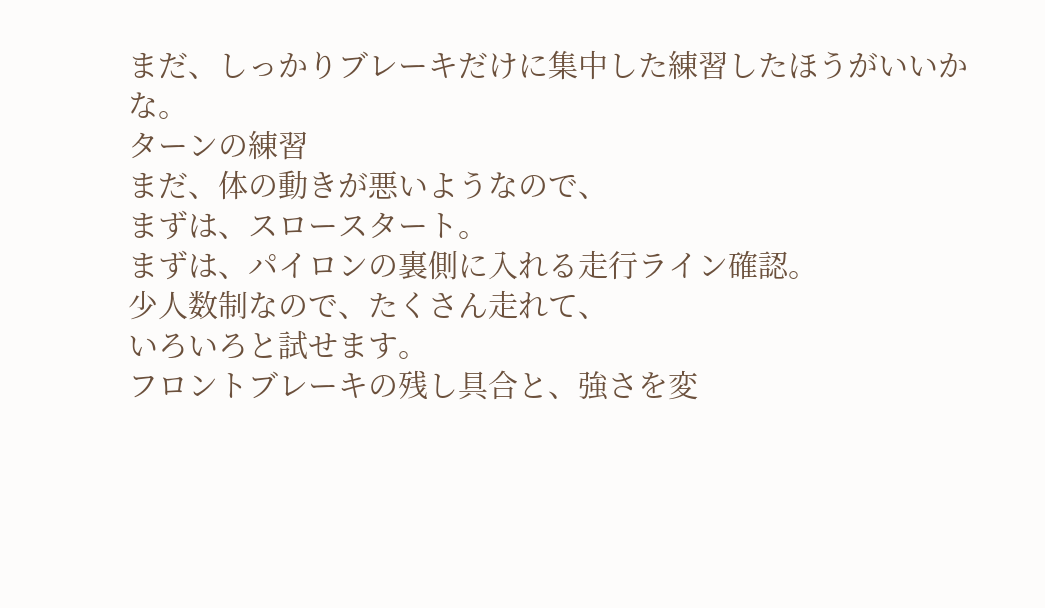まだ、しっかりブレーキだけに集中した練習したほうがいいかな。
ターンの練習
まだ、体の動きが悪いようなので、
まずは、スロースタート。
まずは、パイロンの裏側に入れる走行ライン確認。
少人数制なので、たくさん走れて、
いろいろと試せます。
フロントブレーキの残し具合と、強さを変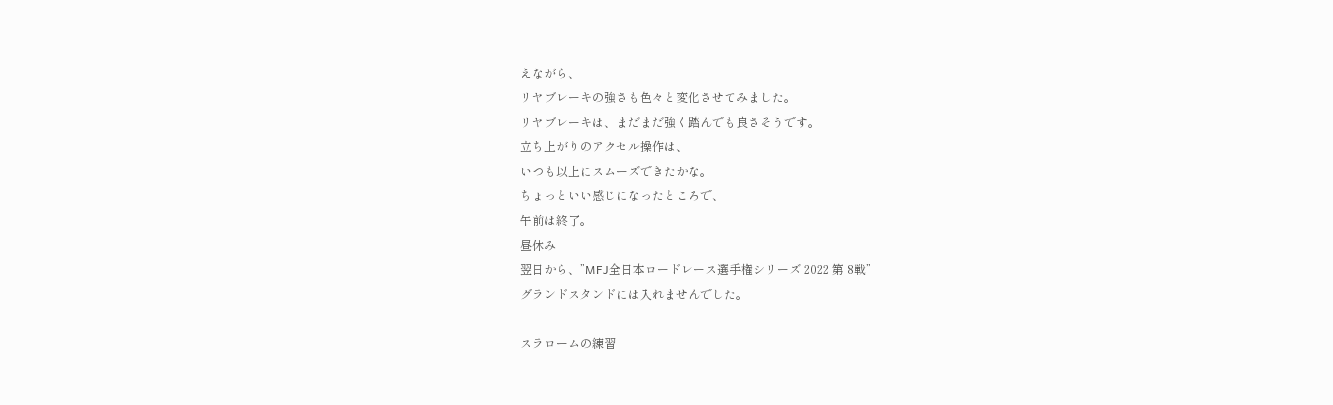えながら、
リヤブレーキの強さも色々と変化させてみました。
リヤブレーキは、まだまだ強く踏んでも良さそうです。
立ち上がりのアクセル操作は、
いつも以上にスムーズできたかな。
ちょっといい感じになったところで、
午前は終了。
昼休み
翌日から、”MFJ全日本ロードレース選手権シリーズ 2022 第 8戦”
グランドスタンドには入れませんでした。

スラロームの練習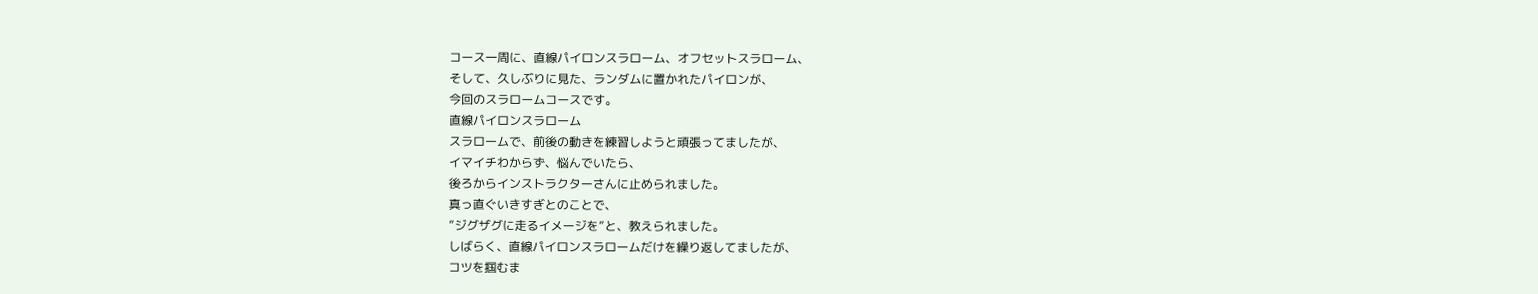コース一周に、直線パイロンスラローム、オフセットスラローム、
そして、久しぶりに見た、ランダムに置かれたパイロンが、
今回のスラロームコースです。
直線パイロンスラローム
スラロームで、前後の動きを練習しようと頑張ってましたが、
イマイチわからず、悩んでいたら、
後ろからインストラクターさんに止められました。
真っ直ぐいきすぎとのことで、
”ジグザグに走るイメージを”と、教えられました。
しばらく、直線パイロンスラロームだけを繰り返してましたが、
コツを掴むま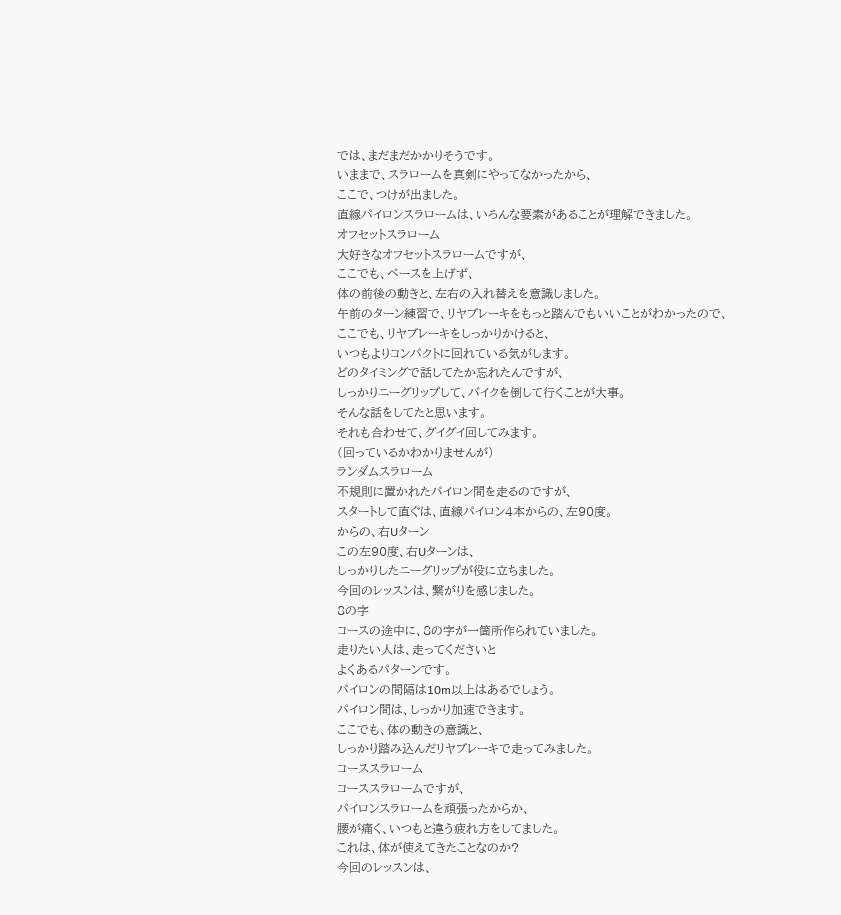では、まだまだかかりそうです。
いままで、スラロームを真剣にやってなかったから、
ここで、つけが出ました。
直線パイロンスラロームは、いろんな要素があることが理解できました。
オフセットスラローム
大好きなオフセットスラロームですが、
ここでも、ペースを上げず、
体の前後の動きと、左右の入れ替えを意識しました。
午前のターン練習で、リヤブレーキをもっと踏んでもいいことがわかったので、
ここでも、リヤブレーキをしっかりかけると、
いつもよりコンパクトに回れている気がします。
どのタイミングで話してたか忘れたんですが、
しっかりニーグリップして、バイクを倒して行くことが大事。
そんな話をしてたと思います。
それも合わせて、グイグイ回してみます。
(回っているかわかりませんが)
ランダムスラローム
不規則に置かれたパイロン間を走るのですが、
スタートして直ぐは、直線パイロン4本からの、左90度。
からの、右Uターン
この左90度、右Uターンは、
しっかりしたニーグリップが役に立ちました。
今回のレッスンは、繋がりを感じました。
8の字
コースの途中に、8の字が一箇所作られていました。
走りたい人は、走ってくださいと
よくあるパターンです。
パイロンの間隔は10m以上はあるでしょう。
パイロン間は、しっかり加速できます。
ここでも、体の動きの意識と、
しっかり踏み込んだリヤブレーキで走ってみました。
コーススラローム
コーススラロームですが、
パイロンスラロームを頑張ったからか、
腰が痛く、いつもと違う疲れ方をしてました。
これは、体が使えてきたことなのか?
今回のレッスンは、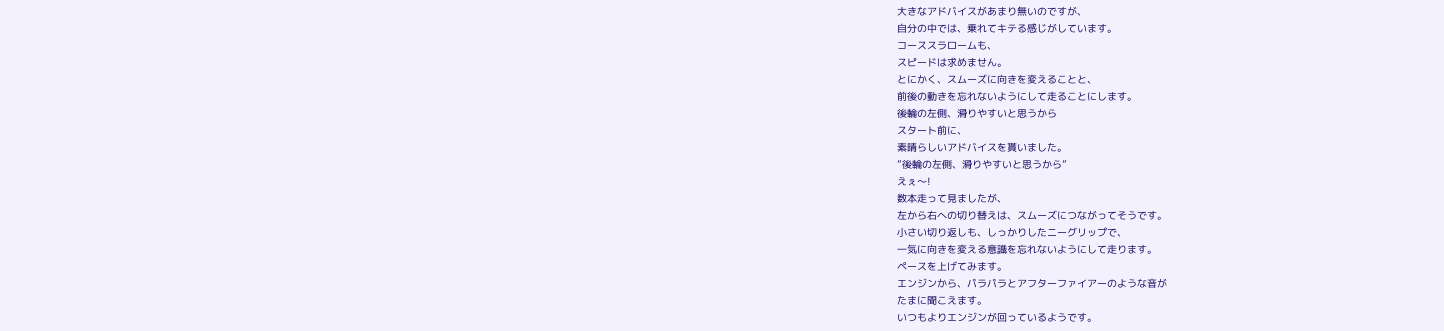大きなアドバイスがあまり無いのですが、
自分の中では、乗れてキテる感じがしています。
コーススラロームも、
スピードは求めません。
とにかく、スムーズに向きを変えることと、
前後の動きを忘れないようにして走ることにします。
後輪の左側、滑りやすいと思うから
スタート前に、
素晴らしいアドバイスを貰いました。
”後輪の左側、滑りやすいと思うから”
えぇ〜!
数本走って見ましたが、
左から右への切り替えは、スムーズにつながってそうです。
小さい切り返しも、しっかりしたニーグリップで、
一気に向きを変える意識を忘れないようにして走ります。
ペースを上げてみます。
エンジンから、パラパラとアフターファイアーのような音が
たまに聞こえます。
いつもよりエンジンが回っているようです。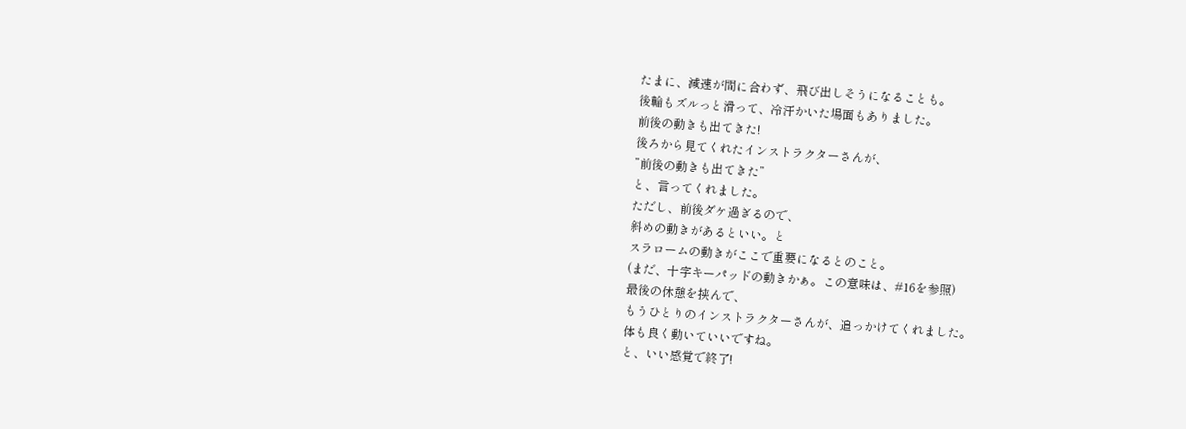たまに、減速が間に合わず、飛び出しそうになることも。
後輪もズルっと滑って、冷汗かいた場面もありました。
前後の動きも出てきた!
後ろから見てくれたインストラクターさんが、
”前後の動きも出てきた”
と、言ってくれました。
ただし、前後ダケ過ぎるので、
斜めの動きがあるといい。と
スラロームの動きがここで重要になるとのこと。
(まだ、十字キーパッドの動きかぁ。この意味は、#16を参照)
最後の休憩を挟んで、
もうひとりのインストラクターさんが、追っかけてくれました。
体も良く動いていいですね。
と、いい感覚で終了!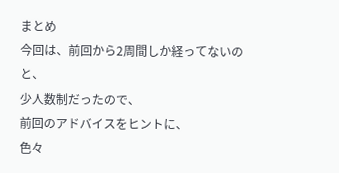まとめ
今回は、前回から2周間しか経ってないのと、
少人数制だったので、
前回のアドバイスをヒントに、
色々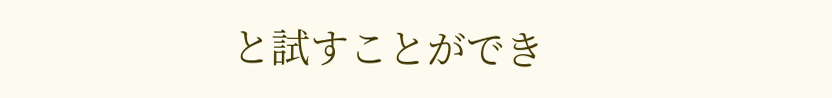と試すことができ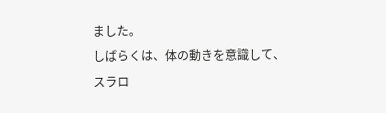ました。
しばらくは、体の動きを意識して、
スラロ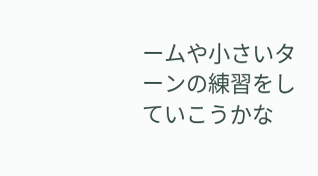ームや小さいターンの練習をしていこうかな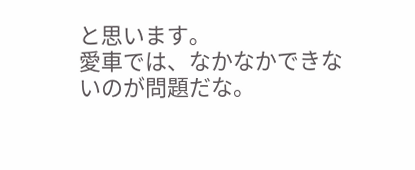と思います。
愛車では、なかなかできないのが問題だな。